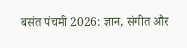बसंत पंचमी 2026: ज्ञान, संगीत और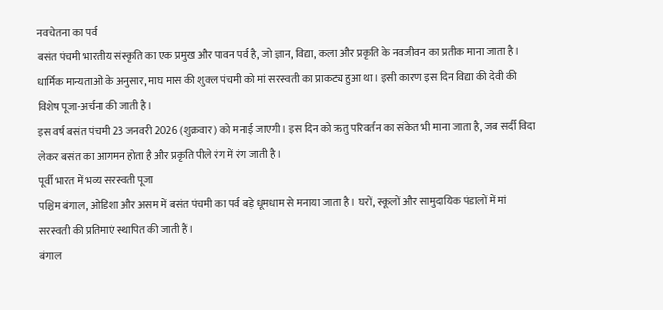नवचेतना का पर्व
बसंत पंचमी भारतीय संस्कृति का एक प्रमुख और पावन पर्व है, जो ज्ञान, विद्या, कला और प्रकृति के नवजीवन का प्रतीक माना जाता है। धार्मिक मान्यताओं के अनुसार, माघ मास की शुक्ल पंचमी को मां सरस्वती का प्राकट्य हुआ था। इसी कारण इस दिन विद्या की देवी की विशेष पूजा-अर्चना की जाती है।
इस वर्ष बसंत पंचमी 23 जनवरी 2026 (शुक्रवार) को मनाई जाएगी। इस दिन को ऋतु परिवर्तन का संकेत भी माना जाता है, जब सर्दी विदा लेकर बसंत का आगमन होता है और प्रकृति पीले रंग में रंग जाती है।
पूर्वी भारत में भव्य सरस्वती पूजा
पश्चिम बंगाल, ओडिशा और असम में बसंत पंचमी का पर्व बड़े धूमधाम से मनाया जाता है। घरों, स्कूलों और सामुदायिक पंडालों में मां सरस्वती की प्रतिमाएं स्थापित की जाती हैं।
बंगाल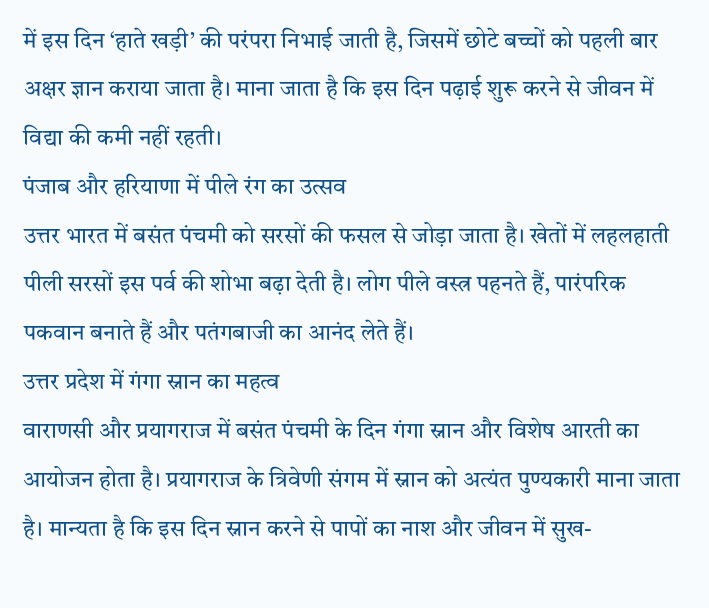में इस दिन ‘हाते खड़ी’ की परंपरा निभाई जाती है, जिसमें छोटे बच्चों को पहली बार अक्षर ज्ञान कराया जाता है। माना जाता है कि इस दिन पढ़ाई शुरू करने से जीवन में विद्या की कमी नहीं रहती।
पंजाब और हरियाणा में पीले रंग का उत्सव
उत्तर भारत में बसंत पंचमी को सरसों की फसल से जोड़ा जाता है। खेतों में लहलहाती पीली सरसों इस पर्व की शोभा बढ़ा देती है। लोग पीले वस्त्र पहनते हैं, पारंपरिक पकवान बनाते हैं और पतंगबाजी का आनंद लेते हैं।
उत्तर प्रदेश में गंगा स्नान का महत्व
वाराणसी और प्रयागराज में बसंत पंचमी के दिन गंगा स्नान और विशेष आरती का आयोजन होता है। प्रयागराज के त्रिवेणी संगम में स्नान को अत्यंत पुण्यकारी माना जाता है। मान्यता है कि इस दिन स्नान करने से पापों का नाश और जीवन में सुख-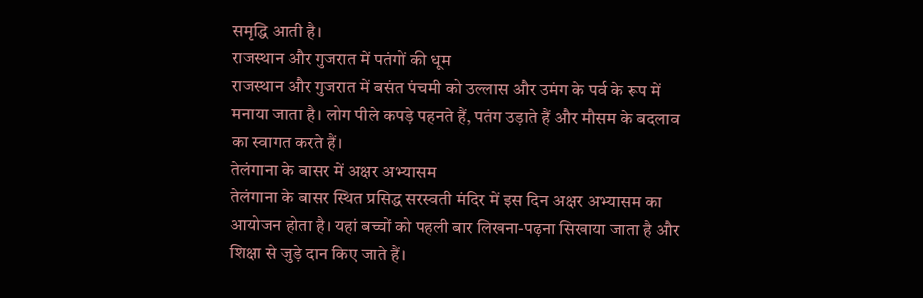समृद्धि आती है।
राजस्थान और गुजरात में पतंगों की धूम
राजस्थान और गुजरात में बसंत पंचमी को उल्लास और उमंग के पर्व के रूप में मनाया जाता है। लोग पीले कपड़े पहनते हैं, पतंग उड़ाते हैं और मौसम के बदलाव का स्वागत करते हैं।
तेलंगाना के बासर में अक्षर अभ्यासम
तेलंगाना के बासर स्थित प्रसिद्ध सरस्वती मंदिर में इस दिन अक्षर अभ्यासम का आयोजन होता है। यहां बच्चों को पहली बार लिखना-पढ़ना सिखाया जाता है और शिक्षा से जुड़े दान किए जाते हैं।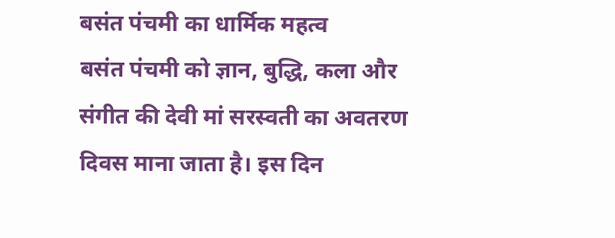बसंत पंचमी का धार्मिक महत्व
बसंत पंचमी को ज्ञान, बुद्धि, कला और संगीत की देवी मां सरस्वती का अवतरण दिवस माना जाता है। इस दिन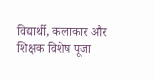विद्यार्थी, कलाकार और शिक्षक विशेष पूजा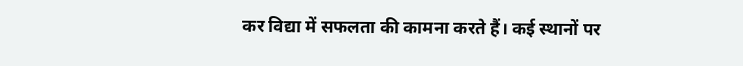कर विद्या में सफलता की कामना करते हैं। कई स्थानों पर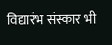विद्यारंभ संस्कार भी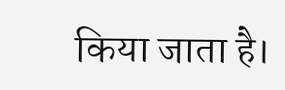किया जाता है।